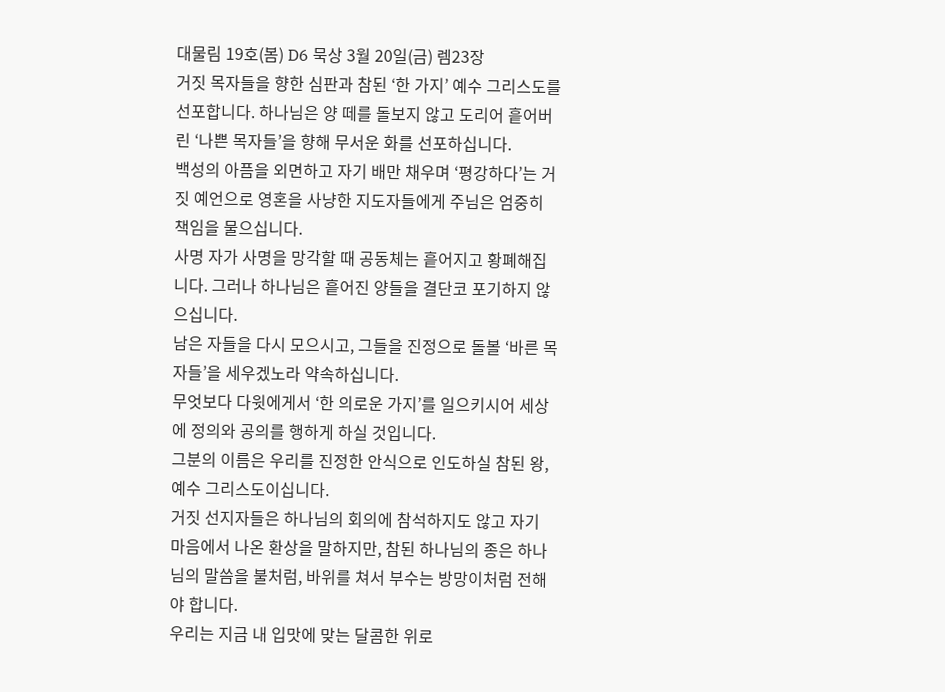대물림 19호(봄) D6 묵상 3월 20일(금) 렘23장
거짓 목자들을 향한 심판과 참된 ‘한 가지’ 예수 그리스도를 선포합니다. 하나님은 양 떼를 돌보지 않고 도리어 흩어버린 ‘나쁜 목자들’을 향해 무서운 화를 선포하십니다.
백성의 아픔을 외면하고 자기 배만 채우며 ‘평강하다’는 거짓 예언으로 영혼을 사냥한 지도자들에게 주님은 엄중히 책임을 물으십니다.
사명 자가 사명을 망각할 때 공동체는 흩어지고 황폐해집니다. 그러나 하나님은 흩어진 양들을 결단코 포기하지 않으십니다.
남은 자들을 다시 모으시고, 그들을 진정으로 돌볼 ‘바른 목자들’을 세우겠노라 약속하십니다.
무엇보다 다윗에게서 ‘한 의로운 가지’를 일으키시어 세상에 정의와 공의를 행하게 하실 것입니다.
그분의 이름은 우리를 진정한 안식으로 인도하실 참된 왕, 예수 그리스도이십니다.
거짓 선지자들은 하나님의 회의에 참석하지도 않고 자기 마음에서 나온 환상을 말하지만, 참된 하나님의 종은 하나님의 말씀을 불처럼, 바위를 쳐서 부수는 방망이처럼 전해야 합니다.
우리는 지금 내 입맛에 맞는 달콤한 위로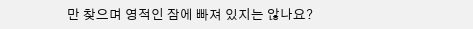만 찾으며 영적인 잠에 빠져 있지는 않나요?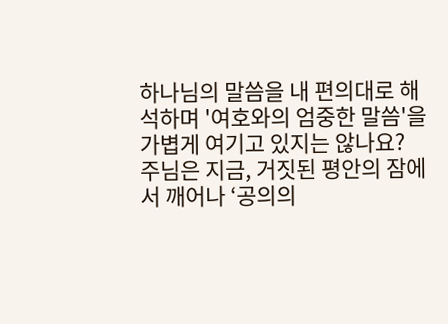하나님의 말씀을 내 편의대로 해석하며 '여호와의 엄중한 말씀'을 가볍게 여기고 있지는 않나요?
주님은 지금, 거짓된 평안의 잠에서 깨어나 ‘공의의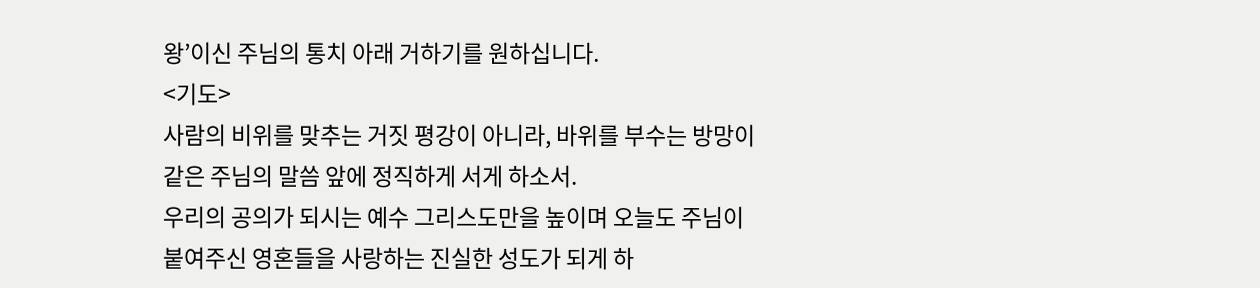왕’이신 주님의 통치 아래 거하기를 원하십니다.
<기도>
사람의 비위를 맞추는 거짓 평강이 아니라, 바위를 부수는 방망이 같은 주님의 말씀 앞에 정직하게 서게 하소서.
우리의 공의가 되시는 예수 그리스도만을 높이며 오늘도 주님이 붙여주신 영혼들을 사랑하는 진실한 성도가 되게 하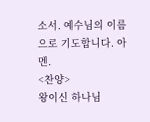소서. 예수님의 이름으로 기도합니다. 아멘.
<찬양>
왕이신 하나님